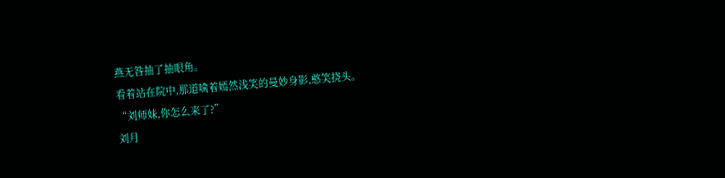燕无咎抽了抽眼角。
看着站在院中,那道噙着嫣然浅笑的曼妙身影,憨笑挠头。
“刘师妹,你怎么来了?”
刘月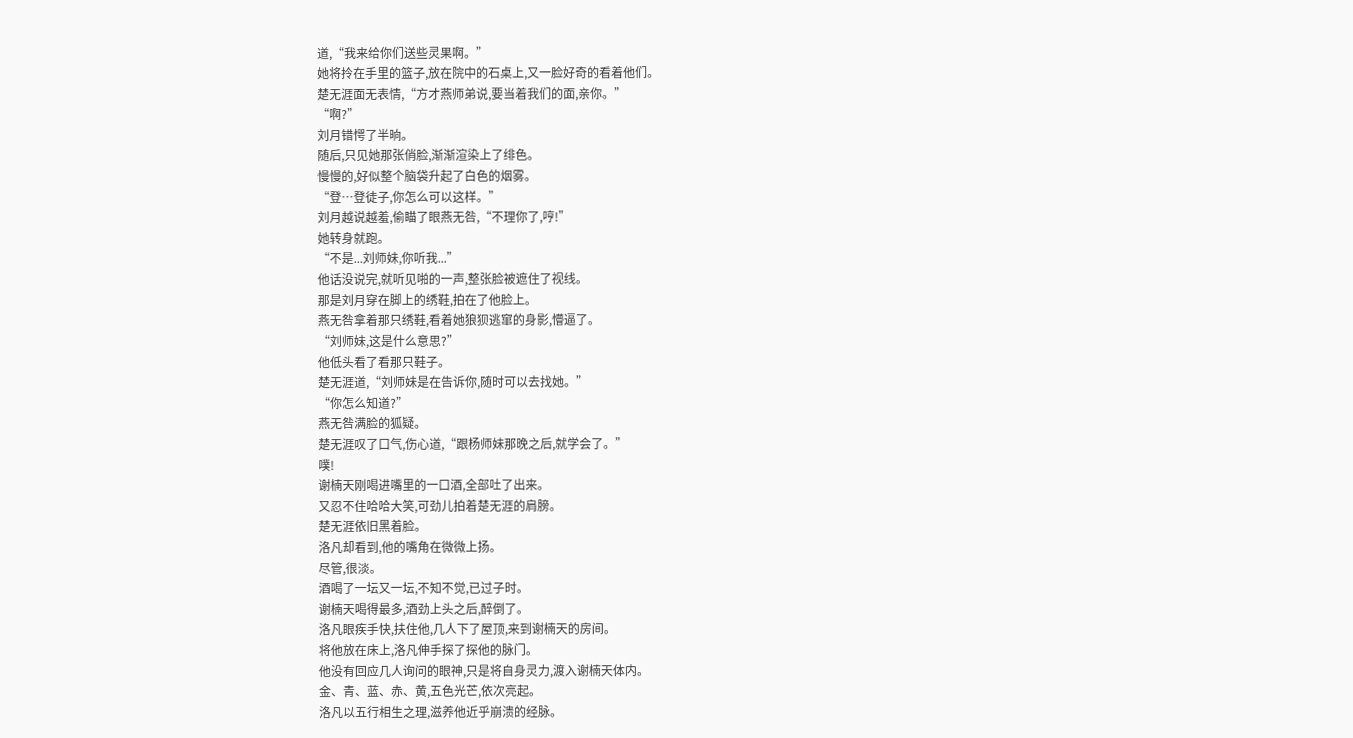道,“我来给你们送些灵果啊。”
她将拎在手里的篮子,放在院中的石桌上,又一脸好奇的看着他们。
楚无涯面无表情,“方才燕师弟说,要当着我们的面,亲你。”
“啊?”
刘月错愕了半晌。
随后,只见她那张俏脸,渐渐渲染上了绯色。
慢慢的,好似整个脑袋升起了白色的烟雾。
“登…登徒子,你怎么可以这样。”
刘月越说越羞,偷瞄了眼燕无咎,“不理你了,哼!”
她转身就跑。
“不是...刘师妹,你听我...”
他话没说完,就听见啪的一声,整张脸被遮住了视线。
那是刘月穿在脚上的绣鞋,拍在了他脸上。
燕无咎拿着那只绣鞋,看着她狼狈逃窜的身影,懵逼了。
“刘师妹,这是什么意思?”
他低头看了看那只鞋子。
楚无涯道,“刘师妹是在告诉你,随时可以去找她。”
“你怎么知道?”
燕无咎满脸的狐疑。
楚无涯叹了口气,伤心道,“跟杨师妹那晚之后,就学会了。”
噗!
谢楠天刚喝进嘴里的一口酒,全部吐了出来。
又忍不住哈哈大笑,可劲儿拍着楚无涯的肩膀。
楚无涯依旧黑着脸。
洛凡却看到,他的嘴角在微微上扬。
尽管,很淡。
酒喝了一坛又一坛,不知不觉,已过子时。
谢楠天喝得最多,酒劲上头之后,醉倒了。
洛凡眼疾手快,扶住他,几人下了屋顶,来到谢楠天的房间。
将他放在床上,洛凡伸手探了探他的脉门。
他没有回应几人询问的眼神,只是将自身灵力,渡入谢楠天体内。
金、青、蓝、赤、黄,五色光芒,依次亮起。
洛凡以五行相生之理,滋养他近乎崩溃的经脉。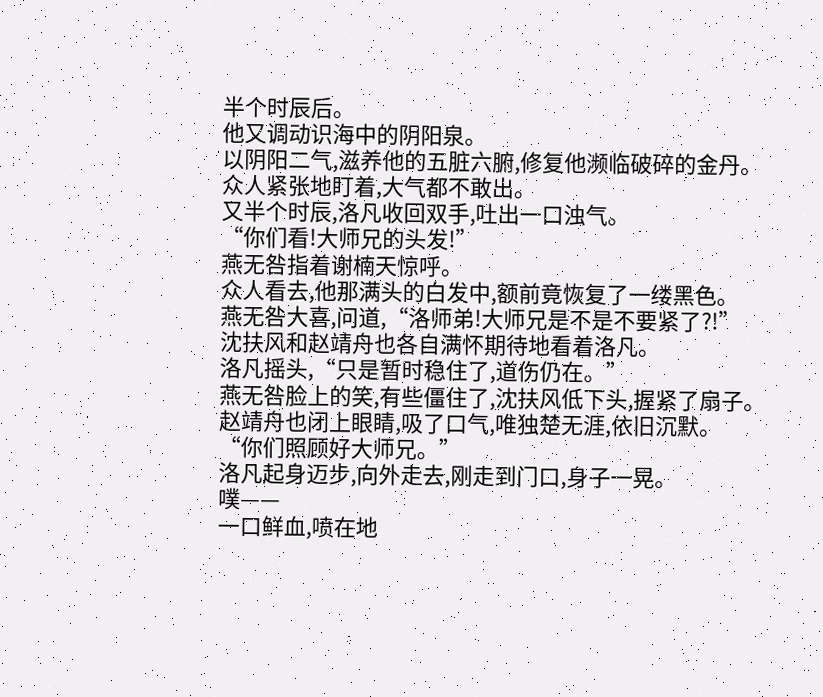半个时辰后。
他又调动识海中的阴阳泉。
以阴阳二气,滋养他的五脏六腑,修复他濒临破碎的金丹。
众人紧张地盯着,大气都不敢出。
又半个时辰,洛凡收回双手,吐出一口浊气。
“你们看!大师兄的头发!”
燕无咎指着谢楠天惊呼。
众人看去,他那满头的白发中,额前竟恢复了一缕黑色。
燕无咎大喜,问道,“洛师弟!大师兄是不是不要紧了?!”
沈扶风和赵靖舟也各自满怀期待地看着洛凡。
洛凡摇头,“只是暂时稳住了,道伤仍在。”
燕无咎脸上的笑,有些僵住了,沈扶风低下头,握紧了扇子。
赵靖舟也闭上眼睛,吸了口气,唯独楚无涯,依旧沉默。
“你们照顾好大师兄。”
洛凡起身迈步,向外走去,刚走到门口,身子一晃。
噗——
一口鲜血,喷在地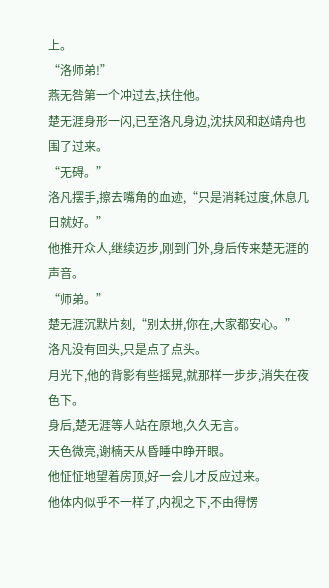上。
“洛师弟!”
燕无咎第一个冲过去,扶住他。
楚无涯身形一闪,已至洛凡身边,沈扶风和赵靖舟也围了过来。
“无碍。”
洛凡摆手,擦去嘴角的血迹,“只是消耗过度,休息几日就好。”
他推开众人,继续迈步,刚到门外,身后传来楚无涯的声音。
“师弟。”
楚无涯沉默片刻,“别太拼,你在,大家都安心。”
洛凡没有回头,只是点了点头。
月光下,他的背影有些摇晃,就那样一步步,消失在夜色下。
身后,楚无涯等人站在原地,久久无言。
天色微亮,谢楠天从昏睡中睁开眼。
他怔怔地望着房顶,好一会儿才反应过来。
他体内似乎不一样了,内视之下,不由得愣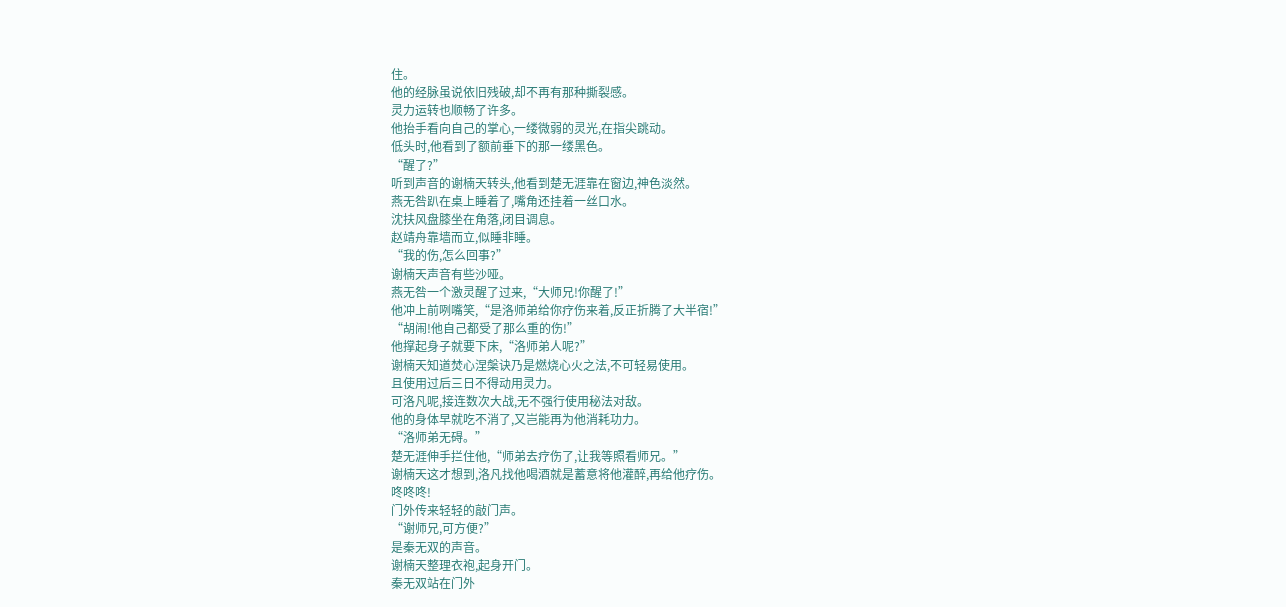住。
他的经脉虽说依旧残破,却不再有那种撕裂感。
灵力运转也顺畅了许多。
他抬手看向自己的掌心,一缕微弱的灵光,在指尖跳动。
低头时,他看到了额前垂下的那一缕黑色。
“醒了?”
听到声音的谢楠天转头,他看到楚无涯靠在窗边,神色淡然。
燕无咎趴在桌上睡着了,嘴角还挂着一丝口水。
沈扶风盘膝坐在角落,闭目调息。
赵靖舟靠墙而立,似睡非睡。
“我的伤,怎么回事?”
谢楠天声音有些沙哑。
燕无咎一个激灵醒了过来,“大师兄!你醒了!”
他冲上前咧嘴笑,“是洛师弟给你疗伤来着,反正折腾了大半宿!”
“胡闹!他自己都受了那么重的伤!”
他撑起身子就要下床,“洛师弟人呢?”
谢楠天知道焚心涅槃诀乃是燃烧心火之法,不可轻易使用。
且使用过后三日不得动用灵力。
可洛凡呢,接连数次大战,无不强行使用秘法对敌。
他的身体早就吃不消了,又岂能再为他消耗功力。
“洛师弟无碍。”
楚无涯伸手拦住他,“师弟去疗伤了,让我等照看师兄。”
谢楠天这才想到,洛凡找他喝酒就是蓄意将他灌醉,再给他疗伤。
咚咚咚!
门外传来轻轻的敲门声。
“谢师兄,可方便?”
是秦无双的声音。
谢楠天整理衣袍,起身开门。
秦无双站在门外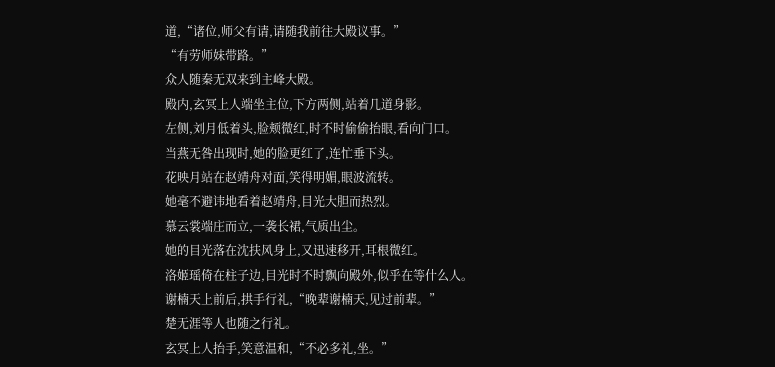道,“诸位,师父有请,请随我前往大殿议事。”
“有劳师妹带路。”
众人随秦无双来到主峰大殿。
殿内,玄冥上人端坐主位,下方两侧,站着几道身影。
左侧,刘月低着头,脸颊微红,时不时偷偷抬眼,看向门口。
当燕无咎出现时,她的脸更红了,连忙垂下头。
花映月站在赵靖舟对面,笑得明媚,眼波流转。
她毫不避讳地看着赵靖舟,目光大胆而热烈。
慕云裳端庄而立,一袭长裙,气质出尘。
她的目光落在沈扶风身上,又迅速移开,耳根微红。
洛姬瑶倚在柱子边,目光时不时飘向殿外,似乎在等什么人。
谢楠天上前后,拱手行礼,“晚辈谢楠天,见过前辈。”
楚无涯等人也随之行礼。
玄冥上人抬手,笑意温和,“不必多礼,坐。”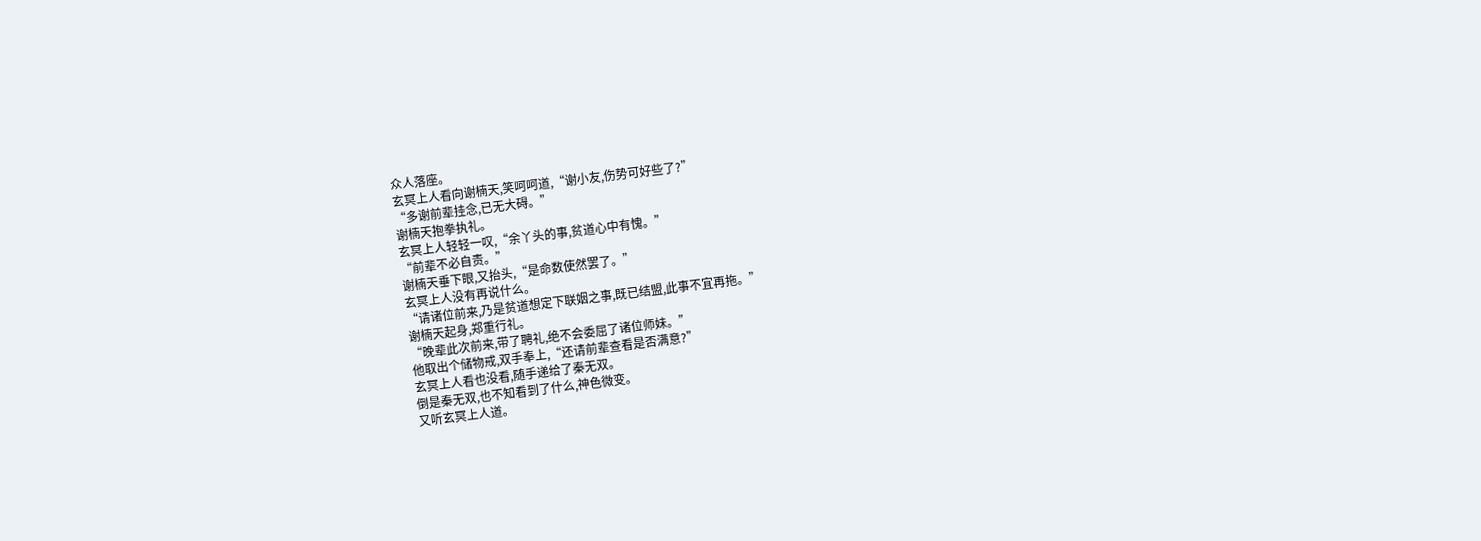众人落座。
玄冥上人看向谢楠天,笑呵呵道,“谢小友,伤势可好些了?”
“多谢前辈挂念,已无大碍。”
谢楠天抱拳执礼。
玄冥上人轻轻一叹,“余丫头的事,贫道心中有愧。”
“前辈不必自责。”
谢楠天垂下眼,又抬头,“是命数使然罢了。”
玄冥上人没有再说什么。
“请诸位前来,乃是贫道想定下联姻之事,既已结盟,此事不宜再拖。”
谢楠天起身,郑重行礼。
“晚辈此次前来,带了聘礼,绝不会委屈了诸位师妹。”
他取出个储物戒,双手奉上,“还请前辈查看是否满意?”
玄冥上人看也没看,随手递给了秦无双。
倒是秦无双,也不知看到了什么,神色微变。
又听玄冥上人道。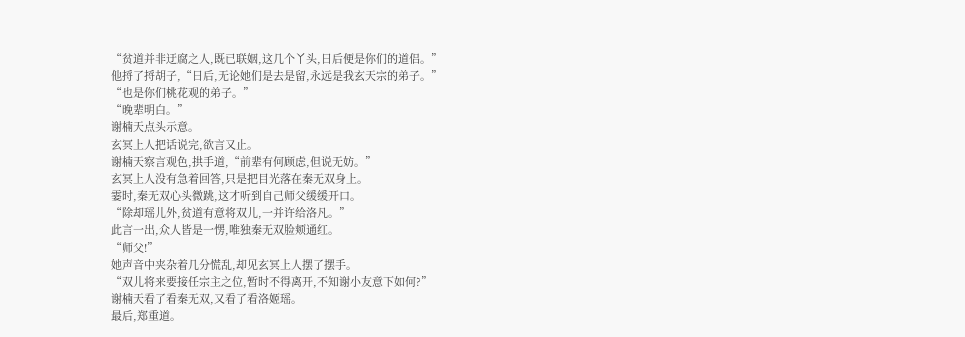“贫道并非迂腐之人,既已联姻,这几个丫头,日后便是你们的道侣。”
他捋了捋胡子,“日后,无论她们是去是留,永远是我玄天宗的弟子。”
“也是你们桃花观的弟子。”
“晚辈明白。”
谢楠天点头示意。
玄冥上人把话说完,欲言又止。
谢楠天察言观色,拱手道,“前辈有何顾虑,但说无妨。”
玄冥上人没有急着回答,只是把目光落在秦无双身上。
霎时,秦无双心头微跳,这才听到自己师父缓缓开口。
“除却瑶儿外,贫道有意将双儿,一并许给洛凡。”
此言一出,众人皆是一愣,唯独秦无双脸颊通红。
“师父!”
她声音中夹杂着几分慌乱,却见玄冥上人摆了摆手。
“双儿将来要接任宗主之位,暂时不得离开,不知谢小友意下如何?”
谢楠天看了看秦无双,又看了看洛姬瑶。
最后,郑重道。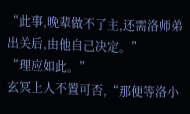“此事,晚辈做不了主,还需洛师弟出关后,由他自己决定。”
“理应如此。”
玄冥上人不置可否,“那便等洛小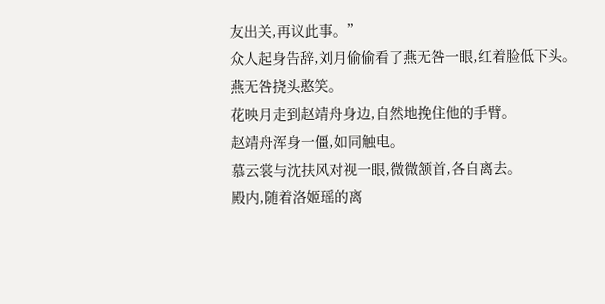友出关,再议此事。”
众人起身告辞,刘月偷偷看了燕无咎一眼,红着脸低下头。
燕无咎挠头憨笑。
花映月走到赵靖舟身边,自然地挽住他的手臂。
赵靖舟浑身一僵,如同触电。
慕云裳与沈扶风对视一眼,微微颔首,各自离去。
殿内,随着洛姬瑶的离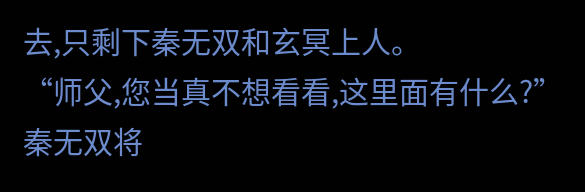去,只剩下秦无双和玄冥上人。
“师父,您当真不想看看,这里面有什么?”
秦无双将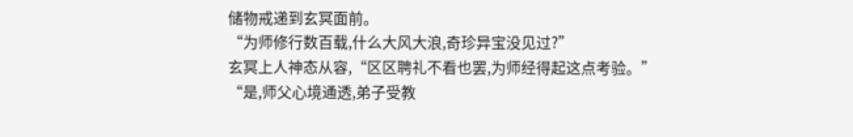储物戒递到玄冥面前。
“为师修行数百载,什么大风大浪,奇珍异宝没见过?”
玄冥上人神态从容,“区区聘礼不看也罢,为师经得起这点考验。”
“是,师父心境通透,弟子受教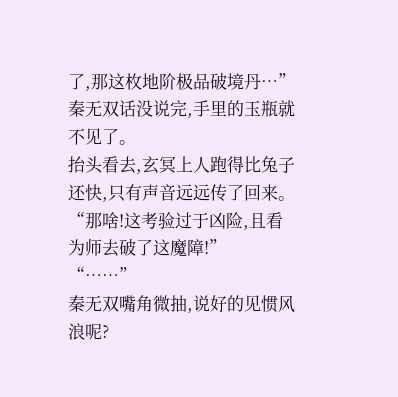了,那这枚地阶极品破境丹…”
秦无双话没说完,手里的玉瓶就不见了。
抬头看去,玄冥上人跑得比兔子还快,只有声音远远传了回来。
“那啥!这考验过于凶险,且看为师去破了这魔障!”
“……”
秦无双嘴角微抽,说好的见惯风浪呢?